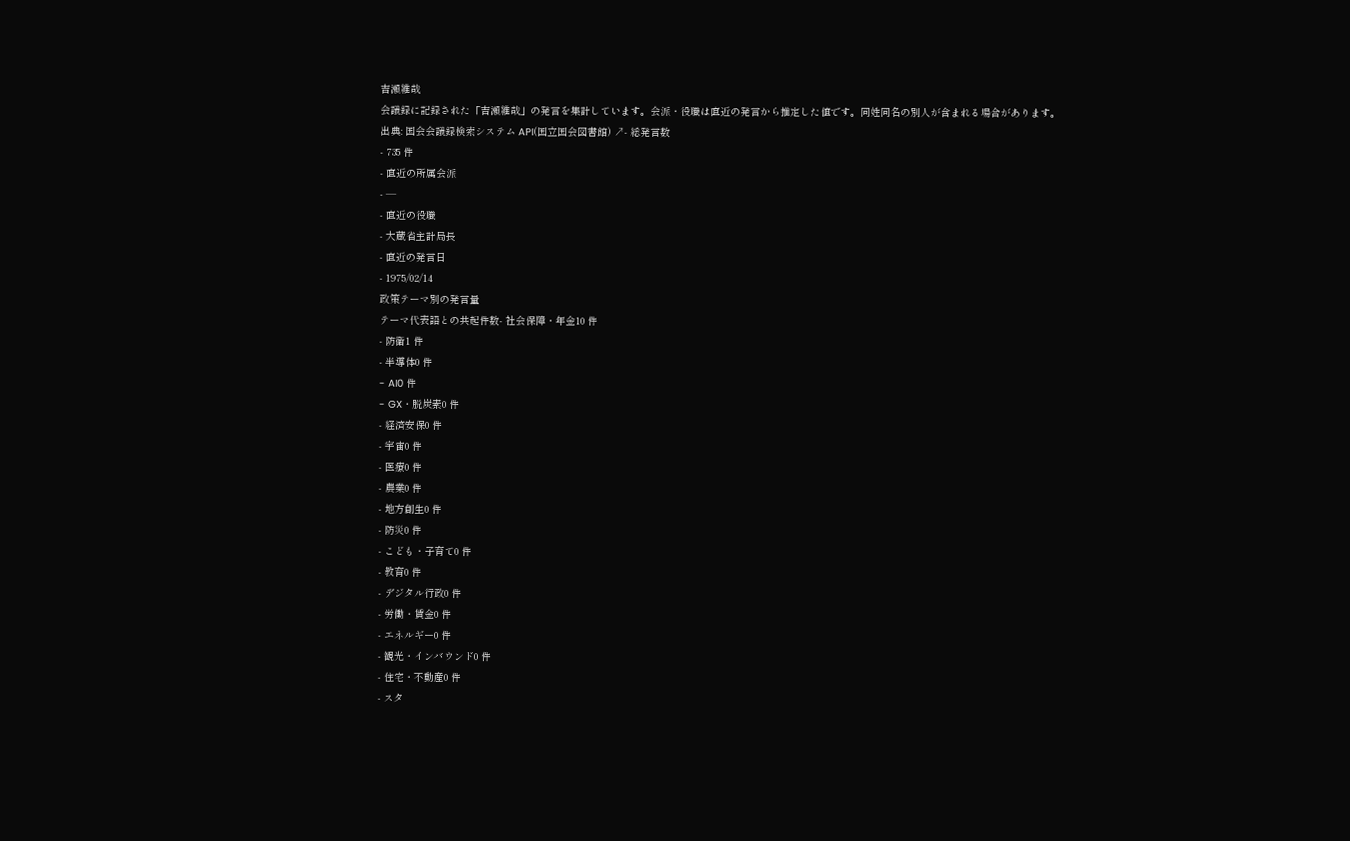吉瀬維哉
会議録に記録された「吉瀬維哉」の発言を集計しています。会派・役職は直近の発言から推定した値です。同姓同名の別人が含まれる場合があります。
出典: 国会会議録検索システム API(国立国会図書館) ↗- 総発言数
- 735 件
- 直近の所属会派
- —
- 直近の役職
- 大蔵省主計局長
- 直近の発言日
- 1975/02/14
政策テーマ別の発言量
テーマ代表語との共起件数- 社会保障・年金10 件
- 防衛1 件
- 半導体0 件
- AI0 件
- GX・脱炭素0 件
- 経済安保0 件
- 宇宙0 件
- 医療0 件
- 農業0 件
- 地方創生0 件
- 防災0 件
- こども・子育て0 件
- 教育0 件
- デジタル行政0 件
- 労働・賃金0 件
- エネルギー0 件
- 観光・インバウンド0 件
- 住宅・不動産0 件
- スタ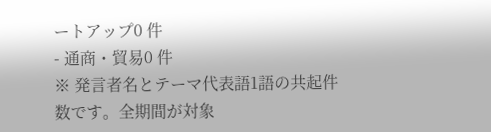ートアップ0 件
- 通商・貿易0 件
※ 発言者名とテーマ代表語1語の共起件数です。全期間が対象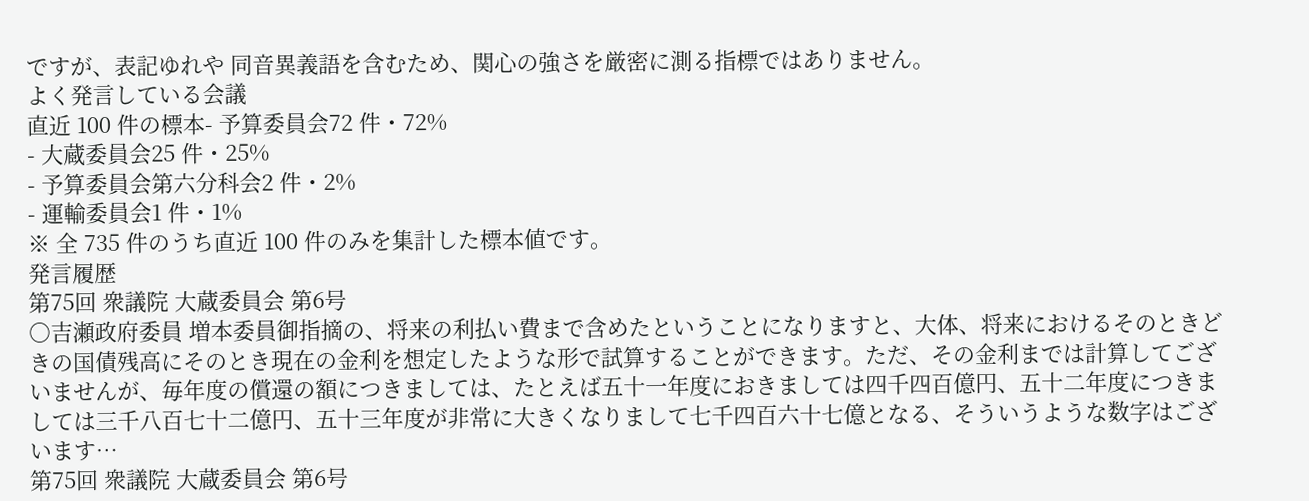ですが、表記ゆれや 同音異義語を含むため、関心の強さを厳密に測る指標ではありません。
よく発言している会議
直近 100 件の標本- 予算委員会72 件・72%
- 大蔵委員会25 件・25%
- 予算委員会第六分科会2 件・2%
- 運輸委員会1 件・1%
※ 全 735 件のうち直近 100 件のみを集計した標本値です。
発言履歴
第75回 衆議院 大蔵委員会 第6号
○吉瀬政府委員 増本委員御指摘の、将来の利払い費まで含めたということになりますと、大体、将来におけるそのときどきの国債残高にそのとき現在の金利を想定したような形で試算することができます。ただ、その金利までは計算してございませんが、毎年度の償還の額につきましては、たとえば五十一年度におきましては四千四百億円、五十二年度につきましては三千八百七十二億円、五十三年度が非常に大きくなりまして七千四百六十七億となる、そういうような数字はございます…
第75回 衆議院 大蔵委員会 第6号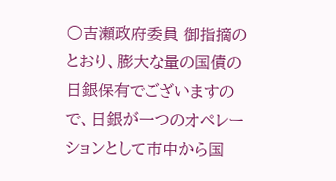○吉瀬政府委員 御指摘のとおり、膨大な量の国債の日銀保有でございますので、日銀が一つのオペレーションとして市中から国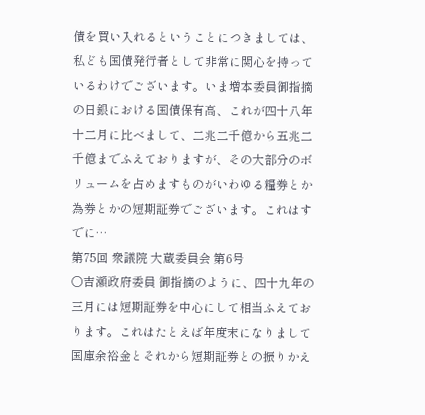債を買い入れるということにつきましては、私ども国債発行者として非常に関心を持っているわけでございます。いま増本委員御指摘の日銀における国債保有高、これが四十八年十二月に比べまして、二兆二千億から五兆二千億までふえておりますが、その大部分のボリュームを占めますものがいわゆる糧券とか為券とかの短期証券でございます。これはすでに…
第75回 衆議院 大蔵委員会 第6号
○吉瀬政府委員 御指摘のように、四十九年の三月には短期証券を中心にして相当ふえております。これはたとえば年度末になりまして国庫余裕金とそれから短期証券との振りかえ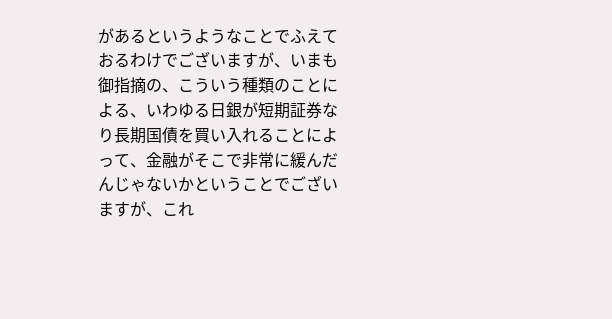があるというようなことでふえておるわけでございますが、いまも御指摘の、こういう種類のことによる、いわゆる日銀が短期証券なり長期国債を買い入れることによって、金融がそこで非常に緩んだんじゃないかということでございますが、これ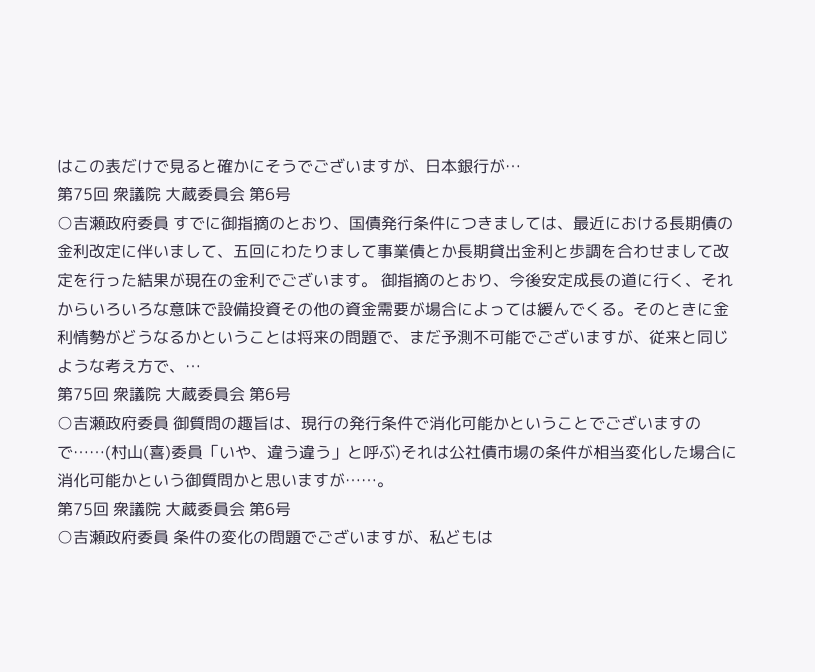はこの表だけで見ると確かにそうでございますが、日本銀行が…
第75回 衆議院 大蔵委員会 第6号
○吉瀬政府委員 すでに御指摘のとおり、国債発行条件につきましては、最近における長期債の金利改定に伴いまして、五回にわたりまして事業債とか長期貸出金利と歩調を合わせまして改定を行った結果が現在の金利でございます。 御指摘のとおり、今後安定成長の道に行く、それからいろいろな意味で設備投資その他の資金需要が場合によっては緩んでくる。そのときに金利情勢がどうなるかということは将来の問題で、まだ予測不可能でございますが、従来と同じような考え方で、…
第75回 衆議院 大蔵委員会 第6号
○吉瀬政府委員 御質問の趣旨は、現行の発行条件で消化可能かということでございますので……(村山(喜)委員「いや、違う違う」と呼ぶ)それは公社債市場の条件が相当変化した場合に消化可能かという御質問かと思いますが……。
第75回 衆議院 大蔵委員会 第6号
○吉瀬政府委員 条件の変化の問題でございますが、私どもは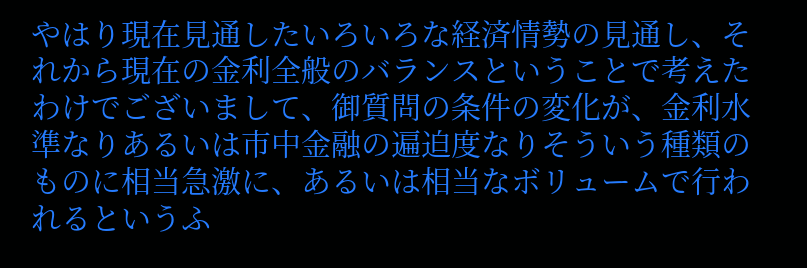やはり現在見通したいろいろな経済情勢の見通し、それから現在の金利全般のバランスということで考えたわけでございまして、御質問の条件の変化が、金利水準なりあるいは市中金融の遍迫度なりそういう種類のものに相当急激に、あるいは相当なボリュームで行われるというふ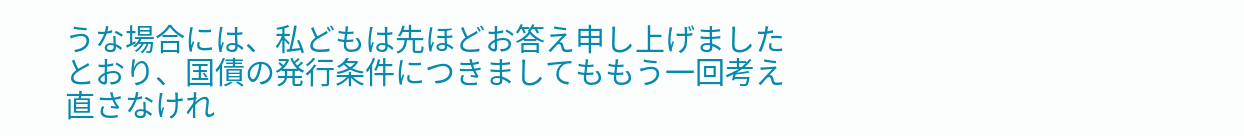うな場合には、私どもは先ほどお答え申し上げましたとおり、国債の発行条件につきましてももう一回考え直さなけれ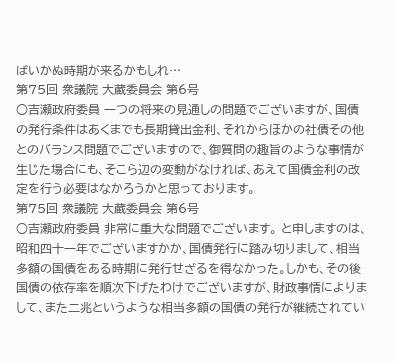ばいかぬ時期が来るかもしれ…
第75回 衆議院 大蔵委員会 第6号
○吉瀬政府委員 一つの将来の見通しの問題でございますが、国債の発行条件はあくまでも長期貸出金利、それからほかの社債その他とのバランス問題でございますので、御質問の趣旨のような事情が生じた場合にも、そこら辺の変動がなければ、あえて国債金利の改定を行う必要はなかろうかと思っております。
第75回 衆議院 大蔵委員会 第6号
○吉瀬政府委員 非常に重大な問題でございます。 と申しますのは、昭和四十一年でございますかか、国債発行に踏み切りまして、相当多額の国債をある時期に発行せざるを得なかった。しかも、その後国債の依存率を順次下げたわけでございますが、財政事情によりまして、また二兆というような相当多額の国債の発行が継続されてい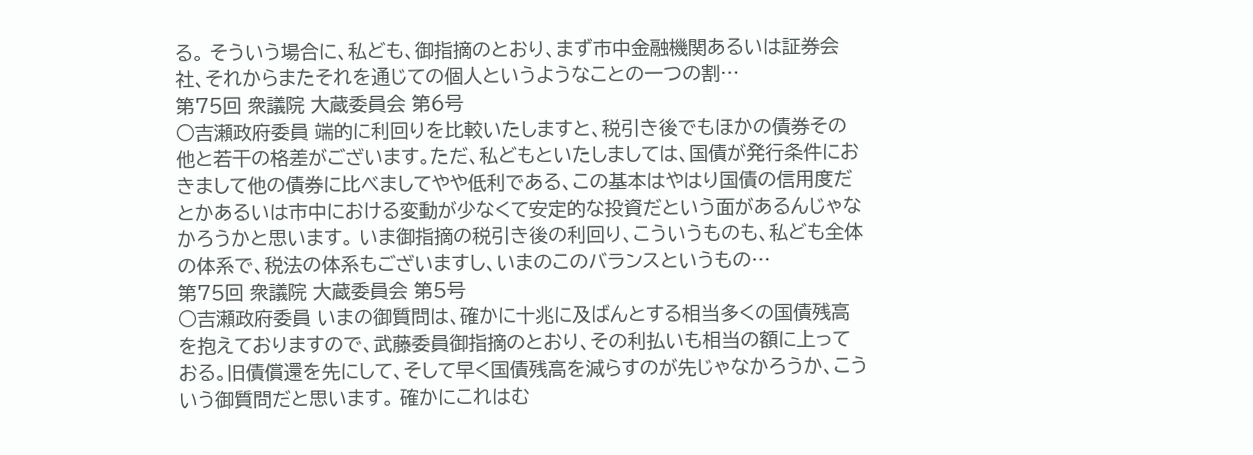る。 そういう場合に、私ども、御指摘のとおり、まず市中金融機関あるいは証券会社、それからまたそれを通じての個人というようなことの一つの割…
第75回 衆議院 大蔵委員会 第6号
○吉瀬政府委員 端的に利回りを比較いたしますと、税引き後でもほかの債券その他と若干の格差がございます。ただ、私どもといたしましては、国債が発行条件におきまして他の債券に比べましてやや低利である、この基本はやはり国債の信用度だとかあるいは市中における変動が少なくて安定的な投資だという面があるんじゃなかろうかと思います。 いま御指摘の税引き後の利回り、こういうものも、私ども全体の体系で、税法の体系もございますし、いまのこのバランスというもの…
第75回 衆議院 大蔵委員会 第5号
○吉瀬政府委員 いまの御質問は、確かに十兆に及ばんとする相当多くの国債残高を抱えておりますので、武藤委員御指摘のとおり、その利払いも相当の額に上っておる。旧債償還を先にして、そして早く国債残高を減らすのが先じゃなかろうか、こういう御質問だと思います。 確かにこれはむ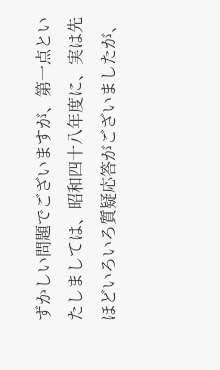ずかしい問題でございますが、第一点といたしましては、昭和四十八年度に、実は先ほどいろいろ質疑応答がございましたが、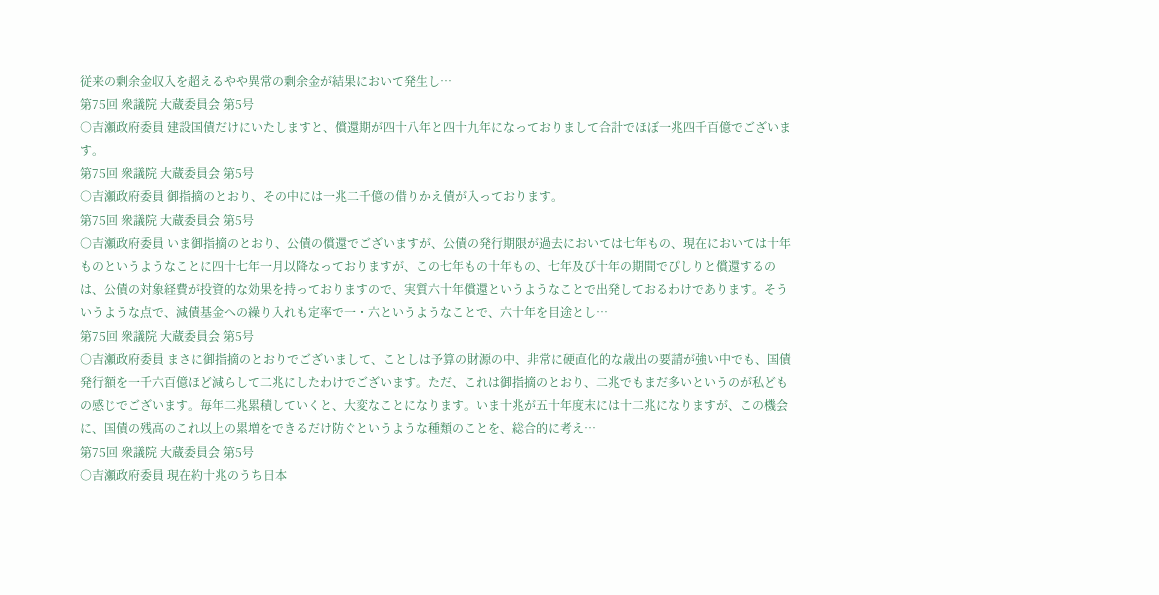従来の剰余金収入を超えるやや異常の剰余金が結果において発生し…
第75回 衆議院 大蔵委員会 第5号
○吉瀬政府委員 建設国債だけにいたしますと、償還期が四十八年と四十九年になっておりまして合計でほぼ一兆四千百億でございます。
第75回 衆議院 大蔵委員会 第5号
○吉瀬政府委員 御指摘のとおり、その中には一兆二千億の借りかえ債が入っております。
第75回 衆議院 大蔵委員会 第5号
○吉瀬政府委員 いま御指摘のとおり、公債の償還でございますが、公債の発行期限が過去においては七年もの、現在においては十年ものというようなことに四十七年一月以降なっておりますが、この七年もの十年もの、七年及び十年の期間でぴしりと償還するのは、公債の対象経費が投資的な効果を持っておりますので、実質六十年償還というようなことで出発しておるわけであります。そういうような点で、減債基金への繰り入れも定率で一・六というようなことで、六十年を目途とし…
第75回 衆議院 大蔵委員会 第5号
○吉瀬政府委員 まさに御指摘のとおりでございまして、ことしは予算の財源の中、非常に硬直化的な歳出の要請が強い中でも、国債発行額を一千六百億ほど減らして二兆にしたわけでございます。ただ、これは御指摘のとおり、二兆でもまだ多いというのが私どもの感じでございます。毎年二兆累積していくと、大変なことになります。いま十兆が五十年度末には十二兆になりますが、この機会に、国債の残高のこれ以上の累増をできるだけ防ぐというような種類のことを、総合的に考え…
第75回 衆議院 大蔵委員会 第5号
○吉瀬政府委員 現在約十兆のうち日本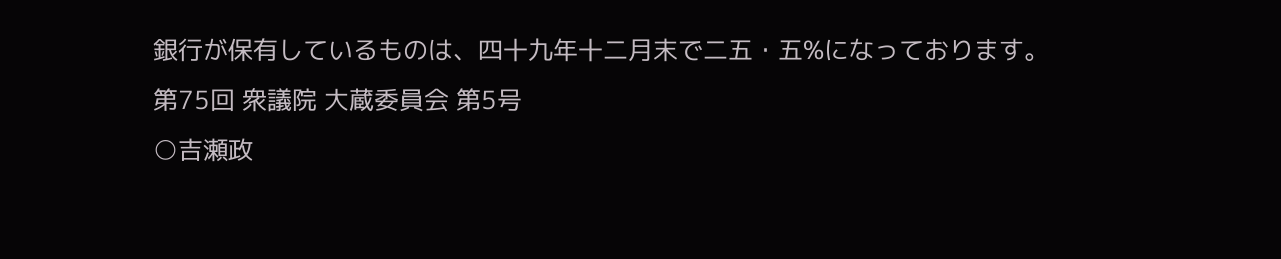銀行が保有しているものは、四十九年十二月末で二五・五%になっております。
第75回 衆議院 大蔵委員会 第5号
○吉瀬政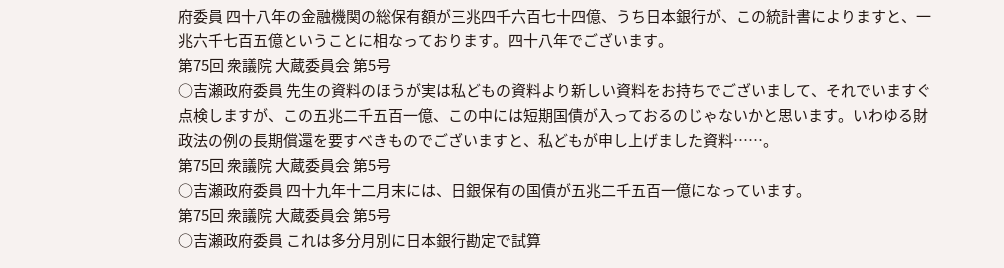府委員 四十八年の金融機関の総保有額が三兆四千六百七十四億、うち日本銀行が、この統計書によりますと、一兆六千七百五億ということに相なっております。四十八年でございます。
第75回 衆議院 大蔵委員会 第5号
○吉瀬政府委員 先生の資料のほうが実は私どもの資料より新しい資料をお持ちでございまして、それでいますぐ点検しますが、この五兆二千五百一億、この中には短期国債が入っておるのじゃないかと思います。いわゆる財政法の例の長期償還を要すべきものでございますと、私どもが申し上げました資料……。
第75回 衆議院 大蔵委員会 第5号
○吉瀬政府委員 四十九年十二月末には、日銀保有の国債が五兆二千五百一億になっています。
第75回 衆議院 大蔵委員会 第5号
○吉瀬政府委員 これは多分月別に日本銀行勘定で試算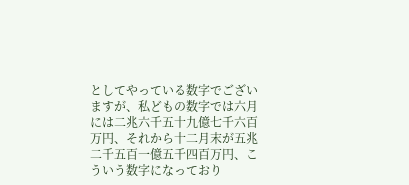としてやっている数字でございますが、私どもの数字では六月には二兆六千五十九億七千六百万円、それから十二月末が五兆二千五百一億五千四百万円、こういう数字になっており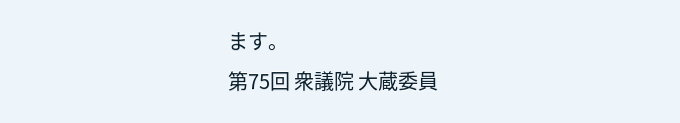ます。
第75回 衆議院 大蔵委員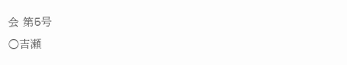会 第5号
○吉瀬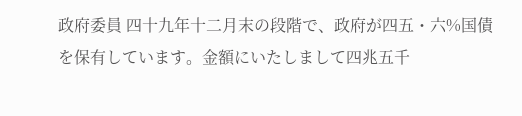政府委員 四十九年十二月末の段階で、政府が四五・六%国債を保有しています。金額にいたしまして四兆五千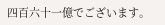四百六十一億でございます。